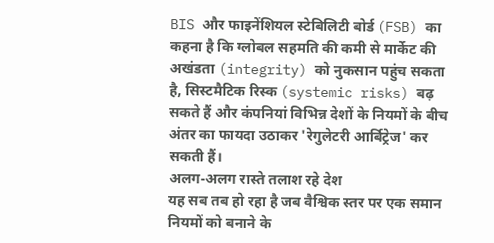BIS और फाइनेंशियल स्टेबिलिटी बोर्ड (FSB) का कहना है कि ग्लोबल सहमति की कमी से मार्केट की अखंडता (integrity) को नुकसान पहुंच सकता है, सिस्टमैटिक रिस्क (systemic risks) बढ़ सकते हैं और कंपनियां विभिन्न देशों के नियमों के बीच अंतर का फायदा उठाकर 'रेगुलेटरी आर्बिट्रेज' कर सकती हैं।
अलग-अलग रास्ते तलाश रहे देश
यह सब तब हो रहा है जब वैश्विक स्तर पर एक समान नियमों को बनाने के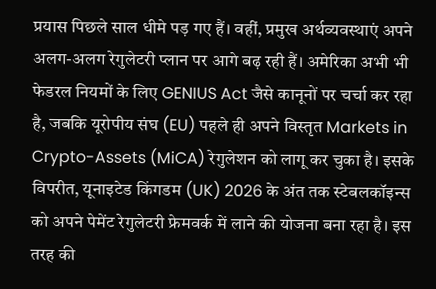प्रयास पिछले साल धीमे पड़ गए हैं। वहीं, प्रमुख अर्थव्यवस्थाएं अपने अलग-अलग रेगुलेटरी प्लान पर आगे बढ़ रही हैं। अमेरिका अभी भी फेडरल नियमों के लिए GENIUS Act जैसे कानूनों पर चर्चा कर रहा है, जबकि यूरोपीय संघ (EU) पहले ही अपने विस्तृत Markets in Crypto-Assets (MiCA) रेगुलेशन को लागू कर चुका है। इसके विपरीत, यूनाइटेड किंगडम (UK) 2026 के अंत तक स्टेबलकॉइन्स को अपने पेमेंट रेगुलेटरी फ्रेमवर्क में लाने की योजना बना रहा है। इस तरह की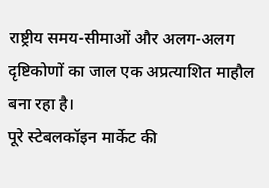राष्ट्रीय समय-सीमाओं और अलग-अलग दृष्टिकोणों का जाल एक अप्रत्याशित माहौल बना रहा है।
पूरे स्टेबलकॉइन मार्केट की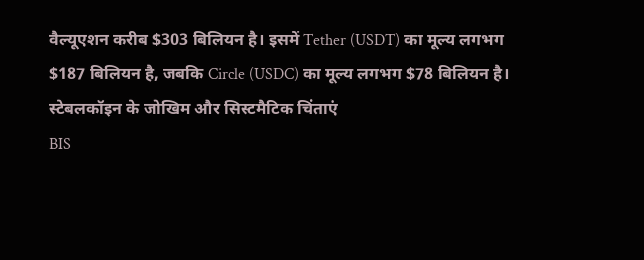वैल्यूएशन करीब $303 बिलियन है। इसमें Tether (USDT) का मूल्य लगभग $187 बिलियन है, जबकि Circle (USDC) का मूल्य लगभग $78 बिलियन है।
स्टेबलकॉइन के जोखिम और सिस्टमैटिक चिंताएं
BIS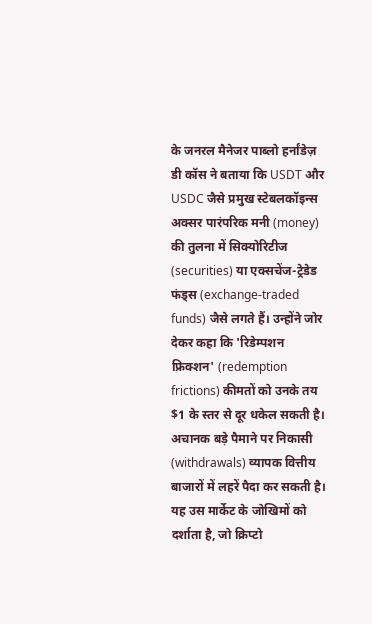के जनरल मैनेजर पाब्लो हर्नांडेज़ डी कॉस ने बताया कि USDT और USDC जैसे प्रमुख स्टेबलकॉइन्स अक्सर पारंपरिक मनी (money) की तुलना में सिक्योरिटीज (securities) या एक्सचेंज-ट्रेडेड फंड्स (exchange-traded funds) जैसे लगते हैं। उन्होंने जोर देकर कहा कि 'रिडेम्पशन फ्रिक्शन' (redemption frictions) कीमतों को उनके तय $1 के स्तर से दूर धकेल सकती है। अचानक बड़े पैमाने पर निकासी (withdrawals) व्यापक वित्तीय बाजारों में लहरें पैदा कर सकती है। यह उस मार्केट के जोखिमों को दर्शाता है, जो क्रिप्टो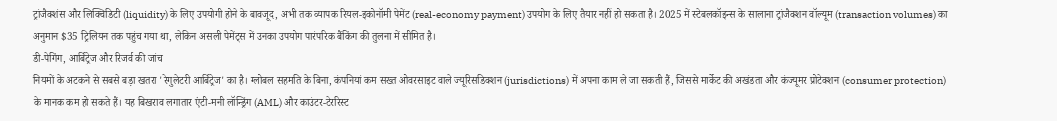ट्रांजैक्शंस और लिक्विडिटी (liquidity) के लिए उपयोगी होने के बावजूद, अभी तक व्यापक रियल-इकोनॉमी पेमेंट (real-economy payment) उपयोग के लिए तैयार नहीं हो सकता है। 2025 में स्टेबलकॉइन्स के सालाना ट्रांजैक्शन वॉल्यूम (transaction volumes) का अनुमान $35 ट्रिलियन तक पहुंच गया था, लेकिन असली पेमेंट्स में उनका उपयोग पारंपरिक बैंकिंग की तुलना में सीमित है।
डी-पेगिंग, आर्बिट्रेज और रिजर्व की जांच
नियमों के अटकने से सबसे बड़ा खतरा 'रेगुलेटरी आर्बिट्रेज' का है। ग्लोबल सहमति के बिना, कंपनियां कम सख्त ओवरसाइट वाले ज्यूरिसडिक्शन (jurisdictions) में अपना काम ले जा सकती हैं, जिससे मार्केट की अखंडता और कंज्यूमर प्रोटेक्शन (consumer protection) के मानक कम हो सकते हैं। यह बिखराव लगातार एंटी-मनी लॉन्ड्रिंग (AML) और काउंटर-टेररिस्ट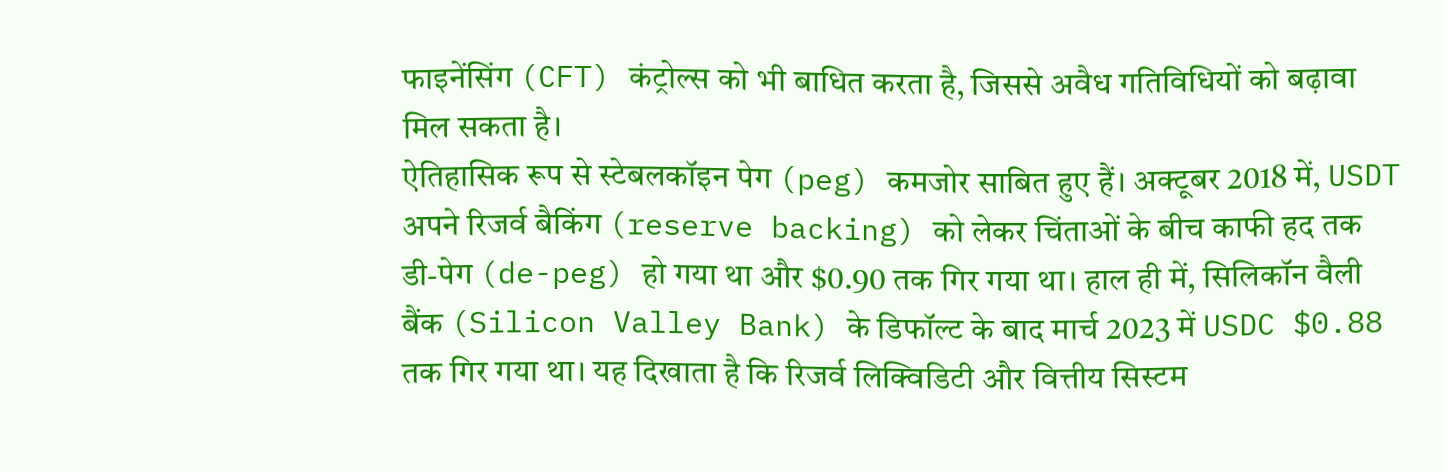फाइनेंसिंग (CFT) कंट्रोल्स को भी बाधित करता है, जिससे अवैध गतिविधियों को बढ़ावा मिल सकता है।
ऐतिहासिक रूप से स्टेबलकॉइन पेग (peg) कमजोर साबित हुए हैं। अक्टूबर 2018 में, USDT अपने रिजर्व बैकिंग (reserve backing) को लेकर चिंताओं के बीच काफी हद तक डी-पेग (de-peg) हो गया था और $0.90 तक गिर गया था। हाल ही में, सिलिकॉन वैली बैंक (Silicon Valley Bank) के डिफॉल्ट के बाद मार्च 2023 में USDC $0.88 तक गिर गया था। यह दिखाता है कि रिजर्व लिक्विडिटी और वित्तीय सिस्टम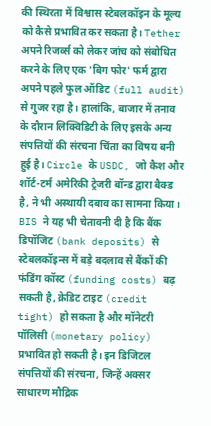की स्थिरता में विश्वास स्टेबलकॉइन के मूल्य को कैसे प्रभावित कर सकता है। Tether अपने रिजर्व्स को लेकर जांच को संबोधित करने के लिए एक 'बिग फोर' फर्म द्वारा अपने पहले फुल ऑडिट (full audit) से गुजर रहा है। हालांकि, बाजार में तनाव के दौरान लिक्विडिटी के लिए इसके अन्य संपत्तियों की संरचना चिंता का विषय बनी हुई है। Circle के USDC, जो कैश और शॉर्ट-टर्म अमेरिकी ट्रेजरी बॉन्ड द्वारा बैक्ड है, ने भी अस्थायी दबाव का सामना किया।
BIS ने यह भी चेतावनी दी है कि बैंक डिपॉजिट (bank deposits) से स्टेबलकॉइन्स में बड़े बदलाव से बैंकों की फंडिंग कॉस्ट (funding costs) बढ़ सकती है, क्रेडिट टाइट (credit tight) हो सकता है और मॉनेटरी पॉलिसी (monetary policy) प्रभावित हो सकती है। इन डिजिटल संपत्तियों की संरचना, जिन्हें अक्सर साधारण मौद्रिक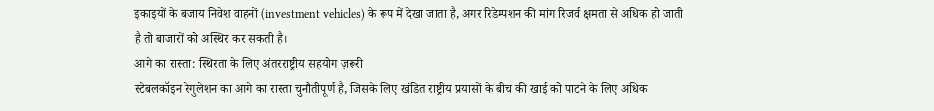इकाइयों के बजाय निवेश वाहनों (investment vehicles) के रूप में देखा जाता है, अगर रिडेम्पशन की मांग रिजर्व क्षमता से अधिक हो जाती है तो बाजारों को अस्थिर कर सकती है।
आगे का रास्ता: स्थिरता के लिए अंतरराष्ट्रीय सहयोग ज़रूरी
स्टेबलकॉइन रेगुलेशन का आगे का रास्ता चुनौतीपूर्ण है, जिसके लिए खंडित राष्ट्रीय प्रयासों के बीच की खाई को पाटने के लिए अधिक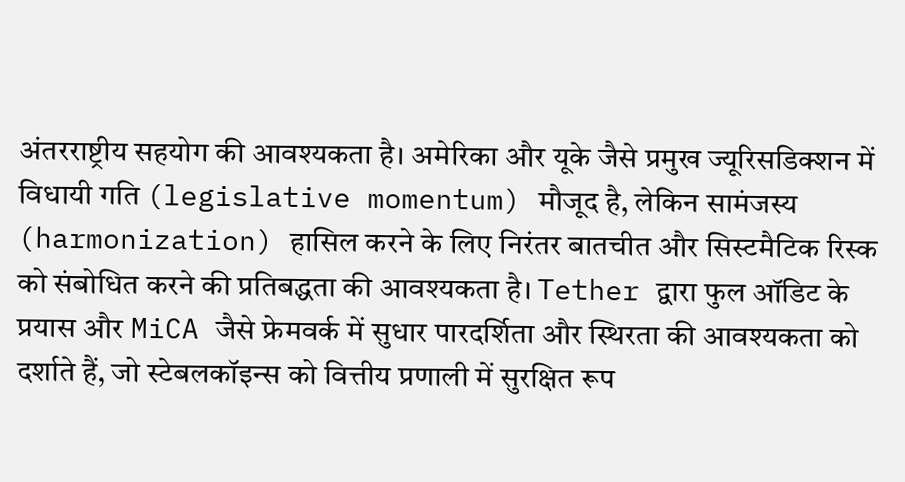अंतरराष्ट्रीय सहयोग की आवश्यकता है। अमेरिका और यूके जैसे प्रमुख ज्यूरिसडिक्शन में विधायी गति (legislative momentum) मौजूद है, लेकिन सामंजस्य (harmonization) हासिल करने के लिए निरंतर बातचीत और सिस्टमैटिक रिस्क को संबोधित करने की प्रतिबद्धता की आवश्यकता है। Tether द्वारा फुल ऑडिट के प्रयास और MiCA जैसे फ्रेमवर्क में सुधार पारदर्शिता और स्थिरता की आवश्यकता को दर्शाते हैं, जो स्टेबलकॉइन्स को वित्तीय प्रणाली में सुरक्षित रूप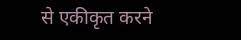से एकीकृत करने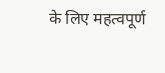के लिए महत्वपूर्ण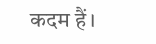कदम हैं।